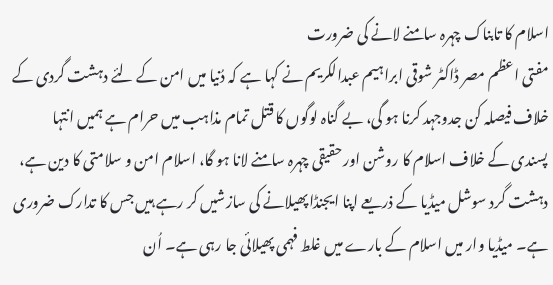اسلام کا تابناک چہرہ سامنے لانے کی ضرورت
مفتی اعظم مصر ڈاکٹر شوقی ابراہیم عبدالکریم نے کہا ہے کہ دُنیا میں امن کے لئے دہشت گردی کے خلاف فیصلہ کن جدوجہد کرنا ہو گی، بے گناہ لوگوں کا قتل تمام مذاہب میں حرام ہے ہمیں انتہا پسندی کے خلاف اسلام کا روشن اور حقیقی چہرہ سامنے لانا ہو گا، اسلام امن و سلامتی کا دین ہے، دہشت گرد سوشل میڈیا کے ذریعے اپنا ایجنڈا پھیلانے کی سازشیں کر رہے ہیں جس کا تدارک ضروری ہے۔ میڈیا وار میں اسلام کے بارے میں غلط فہمی پھیلائی جا رہی ہے۔ اُن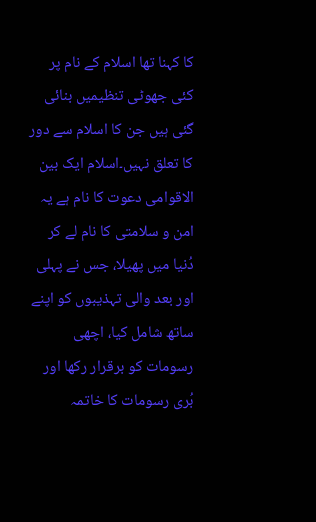کا کہنا تھا اسلام کے نام پر کئی جھوٹی تنظیمیں بنائی گئی ہیں جن کا اسلام سے دور کا تعلق نہیں۔اسلام ایک بین الاقوامی دعوت کا نام ہے یہ امن و سلامتی کا نام لے کر دُنیا میں پھیلا، جس نے پہلی اور بعد والی تہذیبوں کو اپنے ساتھ شامل کیا، اچھی رسومات کو برقرار رکھا اور بُری رسومات کا خاتمہ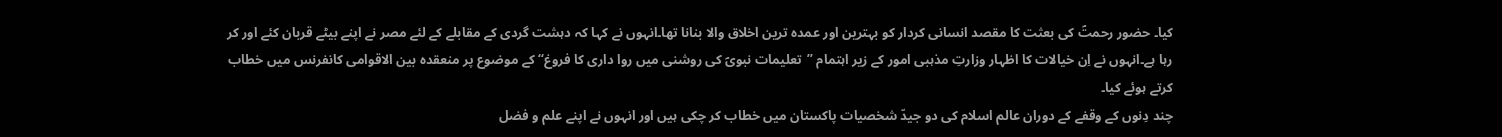کیا۔ حضور رحمتؐ کی بعثت کا مقصد انسانی کردار کو بہترین اور عمدہ ترین اخلاق والا بنانا تھا۔انہوں نے کہا کہ دہشت گردی کے مقابلے کے لئے مصر نے اپنے بیٹے قربان کئے اور کر رہا ہے۔انہوں نے اِن خیالات کا اظہار وزارتِ مذہبی امور کے زیر اہتمام ’’تعلیمات نبویؐ کی روشنی میں روا داری کا فروغ‘‘ کے موضوع پر منعقدہ بین الاقوامی کانفرنس میں خطاب کرتے ہوئے کیا۔
چند دِنوں کے وقفے کے دوران عالم اسلام کی دو جیدّ شخصیات پاکستان میں خطاب کر چکی ہیں اور انہوں نے اپنے علم و فضل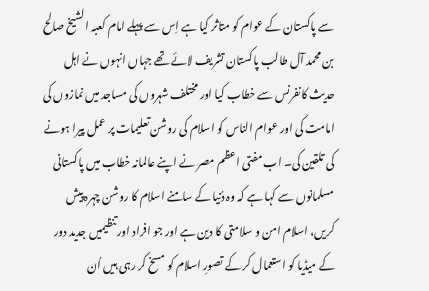سے پاکستان کے عوام کو متاثر کیا ہے اِس سے پہلے امام کعبہ الشیخ صالح بن محمد آل طالب پاکستان تشریف لائے تھے جہاں انہوں نے اہل حدیث کانفرنس سے خطاب کیا اور مختلف شہروں کی مساجد میں نمازوں کی امامت کی اور عوام الناس کو اسلام کی روشن تعلیمات پر عمل پیرا ہونے کی تلقین کی۔ اب مفتی اعظم مصر نے اپنے عالمانہ خطاب میں پاکستانی مسلمانوں سے کہا ہے کہ وہ دُنیا کے سامنے اسلام کا روشن چہرہ پیش کریں، اسلام امن و سلامتی کا دین ہے اور جو افراد اور تنظیمیں جدید دور کے میڈیا کو استعمال کر کے تصورِ اسلام کو مسخ کر رہی ہیں اُن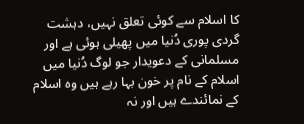کا اسلام سے کوئی تعلق نہیں، دہشت گردی پوری دُنیا میں پھیلی ہوئی ہے اور مسلمانی کے دعویدار جو لوگ دُنیا میں اسلام کے نام پر خون بہا رہے ہیں وہ اسلام کے نمائندے ہیں اور نہ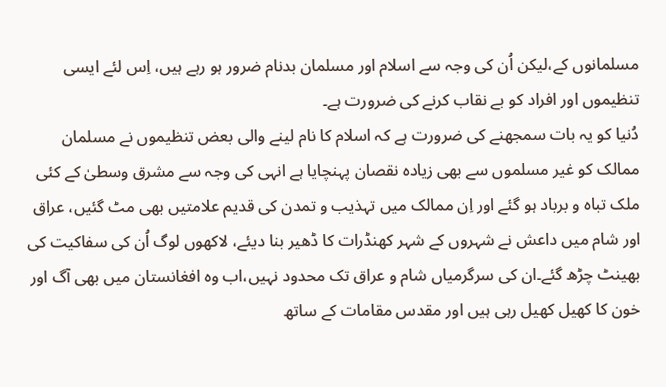مسلمانوں کے،لیکن اُن کی وجہ سے اسلام اور مسلمان بدنام ضرور ہو رہے ہیں، اِس لئے ایسی تنظیموں اور افراد کو بے نقاب کرنے کی ضرورت ہے۔
دُنیا کو یہ بات سمجھنے کی ضرورت ہے کہ اسلام کا نام لینے والی بعض تنظیموں نے مسلمان ممالک کو غیر مسلموں سے بھی زیادہ نقصان پہنچایا ہے انہی کی وجہ سے مشرق وسطیٰ کے کئی ملک تباہ و برباد ہو گئے اور اِن ممالک میں تہذیب و تمدن کی قدیم علامتیں بھی مٹ گئیں، عراق اور شام میں داعش نے شہروں کے شہر کھنڈرات کا ڈھیر بنا دیئے، لاکھوں لوگ اُن کی سفاکیت کی بھینٹ چڑھ گئے۔ان کی سرگرمیاں شام و عراق تک محدود نہیں،اب وہ افغانستان میں بھی آگ اور خون کا کھیل کھیل رہی ہیں اور مقدس مقامات کے ساتھ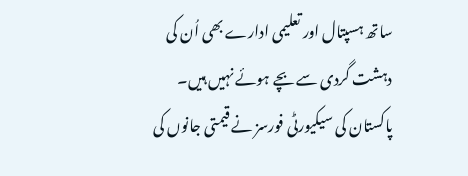ساتھ ہسپتال اور تعلیمی ادارے بھی اُن کی دہشت گردی سے بچے ہوئے نہیں ہیں۔
پاکستان کی سیکیورٹی فورسز نے قیمتی جانوں کی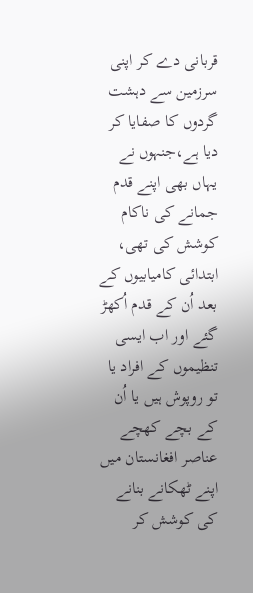قربانی دے کر اپنی سرزمین سے دہشت گردوں کا صفایا کر دیا ہے،جنہوں نے یہاں بھی اپنے قدم جمانے کی ناکام کوشش کی تھی، ابتدائی کامیابیوں کے بعد اُن کے قدم اُکھڑ گئے اور اب ایسی تنظیموں کے افراد یا تو روپوش ہیں یا اُن کے بچے کھچے عناصر افغانستان میں اپنے ٹھکانے بنانے کی کوشش کر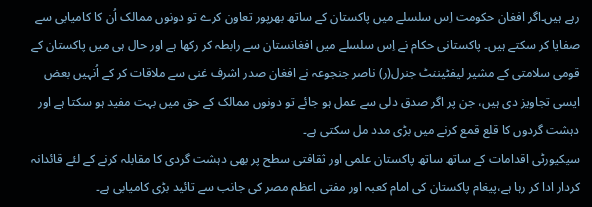رہے ہیں۔اگر افغان حکومت اِس سلسلے میں پاکستان کے ساتھ بھرپور تعاون کرے تو دونوں ممالک اُن کا کامیابی سے صفایا کر سکتے ہیں۔ پاکستانی حکام نے اِس سلسلے میں افغانستان سے رابطہ کر رکھا ہے اور حال ہی میں پاکستان کے قومی سلامتی کے مشیر لیفٹیننٹ جنرل(ر) ناصر جنجوعہ نے افغان صدر اشرف غنی سے ملاقات کر کے اُنہیں بعض ایسی تجاویز دی ہیں، جن پر اگر صدق دلی سے عمل ہو جائے تو دونوں ممالک کے حق میں بہت مفید ہو سکتا ہے اور دہشت گردوں کا قلع قمع کرنے میں بڑی مدد مل سکتی ہے۔
سیکیورٹی اقدامات کے ساتھ ساتھ پاکستان علمی اور ثقافتی سطح پر بھی دہشت گردی کا مقابلہ کرنے کے لئے قائدانہ کردار ادا کر رہا ہے،پیغام پاکستان کی امام کعبہ اور مفتی اعظم مصر کی جانب سے تائید بڑی کامیابی ہے۔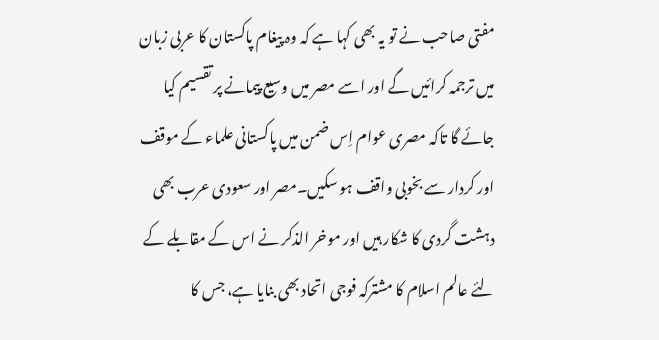مفتی صاحب نے تو یہ بھی کہا ہے کہ وہ پیغام پاکستان کا عربی زبان میں ترجمہ کرائیں گے اور اسے مصر میں وسیع پیمانے پر تقسیم کیا جائے گا تاکہ مصری عوام اِس ضمن میں پاکستانی علماء کے موقف اور کردار سے بخوبی واقف ہو سکیں۔مصر اور سعودی عرب بھی دہشت گردی کا شکار ہیں اور موخر الذکر نے اس کے مقابلے کے لئے عالم اسلام کا مشترکہ فوجی اتحاد بھی بنایا ہے، جس کا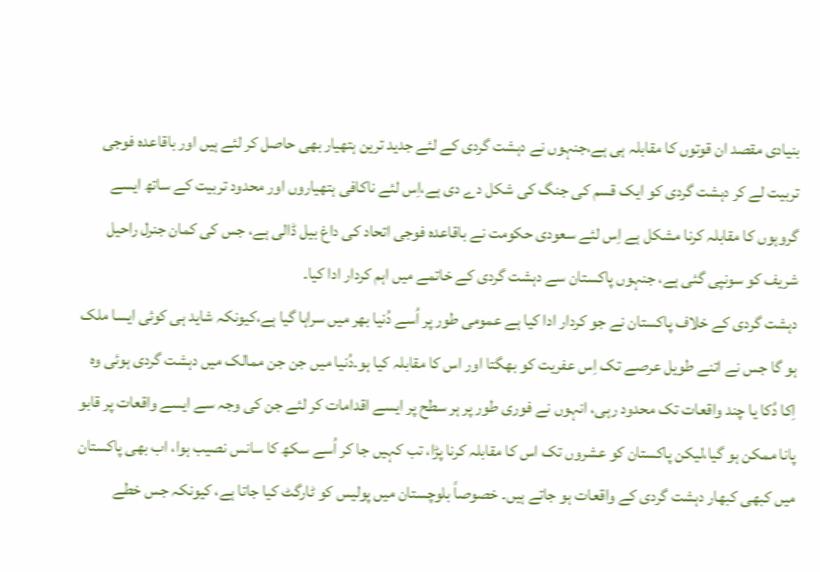بنیادی مقصد ان قوتوں کا مقابلہ ہی ہے،جنہوں نے دہشت گردی کے لئے جدید ترین ہتھیار بھی حاصل کر لئے ہیں اور باقاعدہ فوجی تربیت لے کر دہشت گردی کو ایک قسم کی جنگ کی شکل دے دی ہے،اِس لئے ناکافی ہتھیاروں اور محدود تربیت کے ساتھ ایسے گروہوں کا مقابلہ کرنا مشکل ہے اِس لئے سعودی حکومت نے باقاعدہ فوجی اتحاد کی داغ بیل ڈالی ہے، جس کی کمان جنرل راحیل شریف کو سونپی گئی ہے، جنہوں پاکستان سے دہشت گردی کے خاتمے میں اہم کردار ادا کیا۔
دہشت گردی کے خلاف پاکستان نے جو کردار ادا کیا ہے عمومی طور پر اُسے دُنیا بھر میں سراہا گیا ہے،کیونکہ شاید ہی کوئی ایسا ملک ہو گا جس نے اتنے طویل عرصے تک اِس عفریت کو بھگتا اور اس کا مقابلہ کیا ہو۔دُنیا میں جن جن ممالک میں دہشت گردی ہوئی وہ اِکا دُکا یا چند واقعات تک محدود رہی، انہوں نے فوری طور پر ہر سطح پر ایسے اقدامات کر لئے جن کی وجہ سے ایسے واقعات پر قابو پانا ممکن ہو گیا،لیکن پاکستان کو عشروں تک اس کا مقابلہ کرنا پڑا، تب کہیں جا کر اُسے سکھ کا سانس نصیب ہوا، اب بھی پاکستان میں کبھی کبھار دہشت گردی کے واقعات ہو جاتے ہیں۔ خصوصاً بلوچستان میں پولیس کو ٹارگٹ کیا جاتا ہے، کیونکہ جس خطے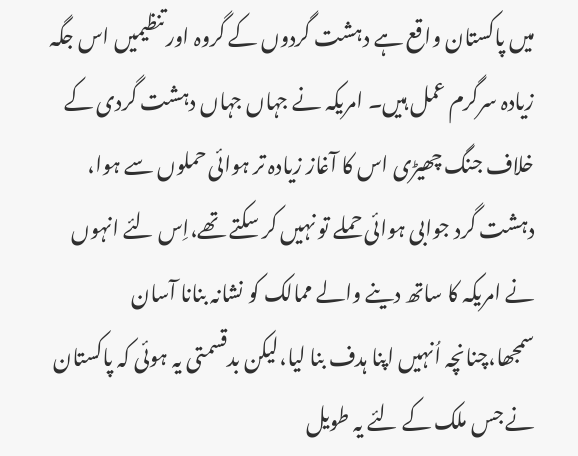میں پاکستان واقع ہے دہشت گردوں کے گروہ اور تنظیمیں اس جگہ زیادہ سرگرم عمل ہیں۔ امریکہ نے جہاں جہاں دہشت گردی کے خلاف جنگ چھیڑی اس کا آغاز زیادہ تر ہوائی حملوں سے ہوا، دہشت گرد جوابی ہوائی حملے تو نہیں کر سکتے تھے،اِس لئے انہوں نے امریکہ کا ساتھ دینے والے ممالک کو نشانہ بنانا آسان سمجھا،چنانچہ اُنہیں اپنا ہدف بنا لیا،لیکن بدقسمتی یہ ہوئی کہ پاکستان نے جس ملک کے لئے یہ طویل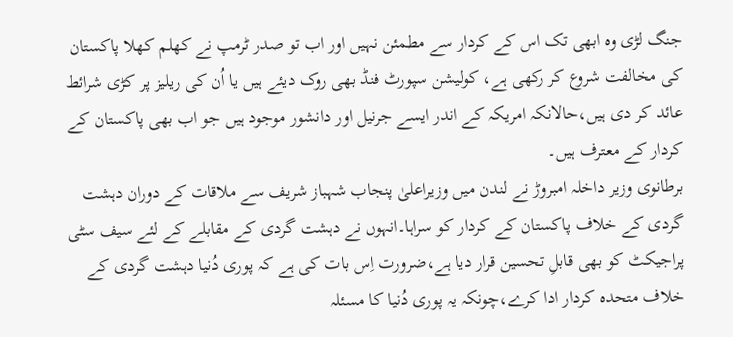جنگ لڑی وہ ابھی تک اس کے کردار سے مطمئن نہیں اور اب تو صدر ٹرمپ نے کھلم کھلا پاکستان کی مخالفت شروع کر رکھی ہے، کولیشن سپورٹ فنڈ بھی روک دیئے ہیں یا اُن کی ریلیز پر کڑی شرائط عائد کر دی ہیں،حالانکہ امریکہ کے اندر ایسے جرنیل اور دانشور موجود ہیں جو اب بھی پاکستان کے کردار کے معترف ہیں۔
برطانوی وزیر داخلہ امبروڑ نے لندن میں وزیراعلیٰ پنجاب شہباز شریف سے ملاقات کے دوران دہشت گردی کے خلاف پاکستان کے کردار کو سراہا۔انہوں نے دہشت گردی کے مقابلے کے لئے سیف سٹی پراجیکٹ کو بھی قابلِ تحسین قرار دیا ہے،ضرورت اِس بات کی ہے کہ پوری دُنیا دہشت گردی کے خلاف متحدہ کردار ادا کرے،چونکہ یہ پوری دُنیا کا مسئلہ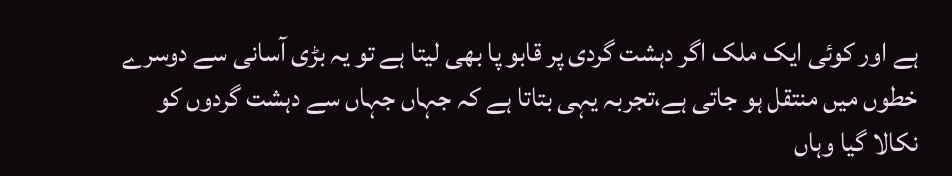ہے اور کوئی ایک ملک اگر دہشت گردی پر قابو پا بھی لیتا ہے تو یہ بڑی آسانی سے دوسرے خطوں میں منتقل ہو جاتی ہے،تجربہ یہی بتاتا ہے کہ جہاں جہاں سے دہشت گردوں کو نکالا گیا وہاں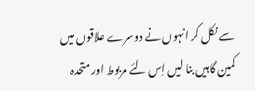سے نکل کر انہوں نے دوسرے علاقوں میں کمین گاہیں بنا لیں اِس لئے مربوط اور متحدہ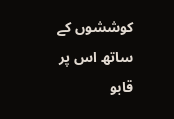کوششوں کے ساتھ اس پر قابو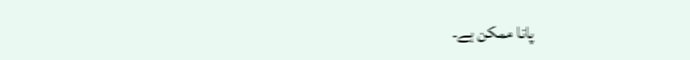پانا ممکن ہے۔